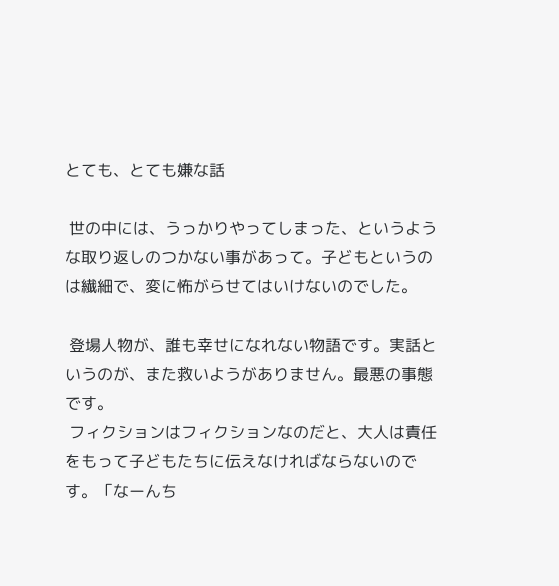とても、とても嫌な話

 世の中には、うっかりやってしまった、というような取り返しのつかない事があって。子どもというのは繊細で、変に怖がらせてはいけないのでした。

 登場人物が、誰も幸せになれない物語です。実話というのが、また救いようがありません。最悪の事態です。
 フィクションはフィクションなのだと、大人は責任をもって子どもたちに伝えなければならないのです。「なーんち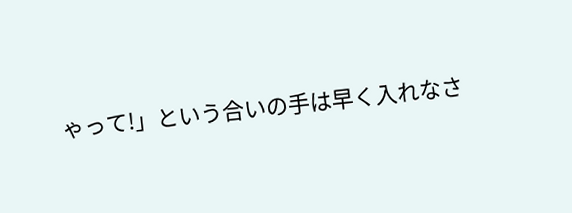ゃって!」という合いの手は早く入れなさ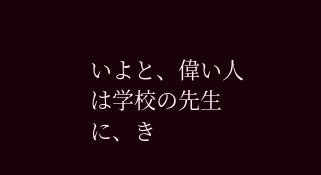いよと、偉い人は学校の先生に、き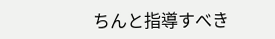ちんと指導すべき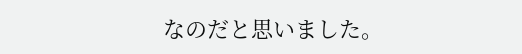なのだと思いました。